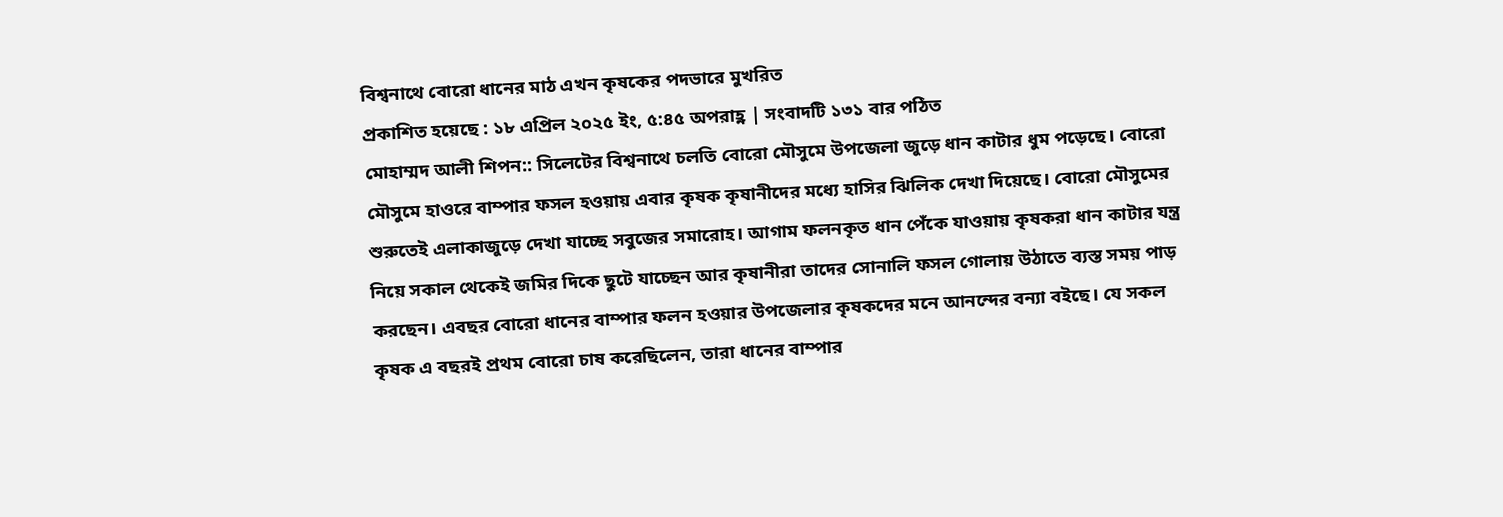বিশ্বনাথে বোরো ধানের মাঠ এখন কৃষকের পদভারে মুখরিত
প্রকাশিত হয়েছে : ১৮ এপ্রিল ২০২৫ ইং, ৫:৪৫ অপরাহ্ণ | সংবাদটি ১৩১ বার পঠিত
মোহাম্মদ আলী শিপন:: সিলেটের বিশ্বনাথে চলতি বোরো মৌসুমে উপজেলা জুড়ে ধান কাটার ধুম পড়েছে। বোরো মৌসুমে হাওরে বাম্পার ফসল হওয়ায় এবার কৃষক কৃষানীদের মধ্যে হাসির ঝিলিক দেখা দিয়েছে। বোরো মৌসুমের শুরুতেই এলাকাজুড়ে দেখা যাচ্ছে সবুজের সমারোহ। আগাম ফলনকৃত ধান পেঁকে যাওয়ায় কৃষকরা ধান কাটার যন্ত্র নিয়ে সকাল থেকেই জমির দিকে ছুটে যাচ্ছেন আর কৃষানীরা তাদের সোনালি ফসল গোলায় উঠাতে ব্যস্ত সময় পাড় করছেন। এবছর বোরো ধানের বাম্পার ফলন হওয়ার উপজেলার কৃষকদের মনে আনন্দের বন্যা বইছে। যে সকল কৃষক এ বছরই প্রথম বোরো চাষ করেছিলেন, তারা ধানের বাম্পার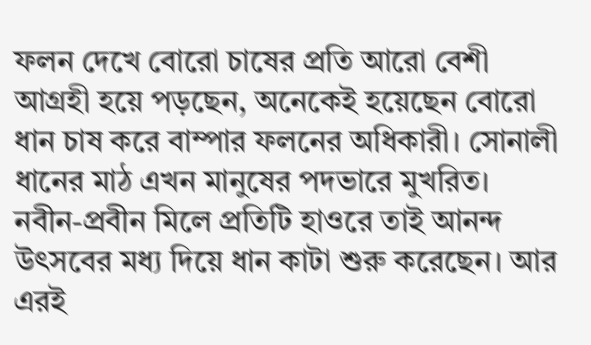ফলন দেখে বোরো চাষের প্রতি আরো বেশী আগ্রহী হয়ে পড়ছেন, অনেকেই হয়েছেন বোরো ধান চাষ করে বাম্পার ফলনের অধিকারী। সোনালী ধানের মাঠ এখন মানুষের পদভারে মুখরিত। নবীন-প্রবীন মিলে প্রতিটি হাওরে তাই আনন্দ উৎসবের মধ্য দিয়ে ধান কাটা শুরু করেছেন। আর এরই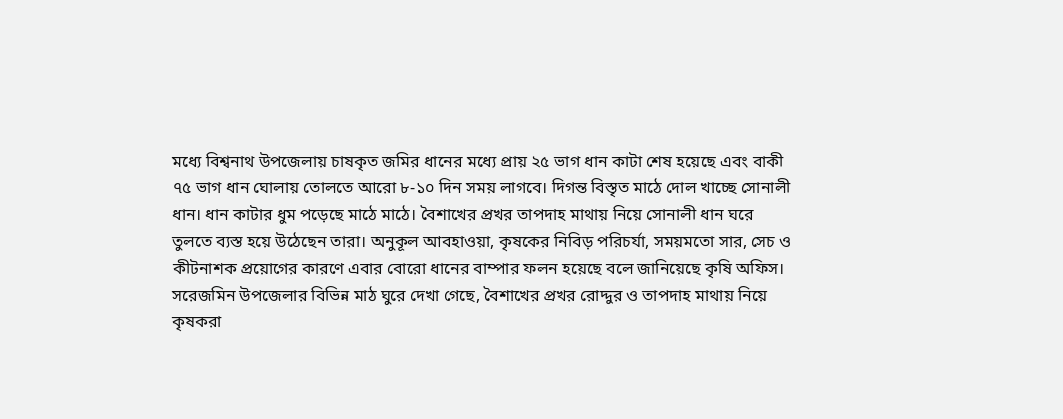মধ্যে বিশ্বনাথ উপজেলায় চাষকৃত জমির ধানের মধ্যে প্রায় ২৫ ভাগ ধান কাটা শেষ হয়েছে এবং বাকী ৭৫ ভাগ ধান ঘোলায় তোলতে আরো ৮-১০ দিন সময় লাগবে। দিগন্ত বিস্তৃত মাঠে দোল খাচ্ছে সোনালী ধান। ধান কাটার ধুম পড়েছে মাঠে মাঠে। বৈশাখের প্রখর তাপদাহ মাথায় নিয়ে সোনালী ধান ঘরে তুলতে ব্যস্ত হয়ে উঠেছেন তারা। অনুকূল আবহাওয়া, কৃষকের নিবিড় পরিচর্যা, সময়মতো সার, সেচ ও কীটনাশক প্রয়োগের কারণে এবার বোরো ধানের বাম্পার ফলন হয়েছে বলে জানিয়েছে কৃষি অফিস।
সরেজমিন উপজেলার বিভিন্ন মাঠ ঘুরে দেখা গেছে, বৈশাখের প্রখর রোদ্দুর ও তাপদাহ মাথায় নিয়ে কৃষকরা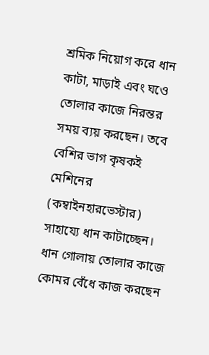শ্রমিক নিয়োগ করে ধান কাটা, মাড়াই এবং ঘওে তোলার কাজে নিরন্তর সময় ব্যয় করছেন। তবে বেশির ভাগ কৃষকই মেশিনের (কম্বাইনহারভেস্টার) সাহায্যে ধান কাটাচ্ছেন। ধান গোলায় তোলার কাজে কোমর বেঁধে কাজ করছেন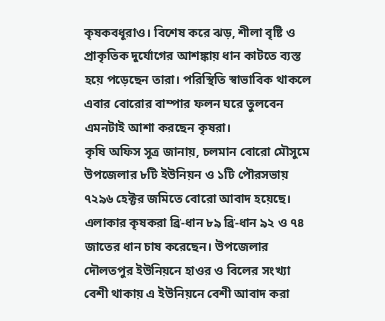কৃষকবধূরাও। বিশেষ করে ঝড়, শীলা বৃষ্টি ও প্রাকৃতিক দুর্যোগের আশঙ্কায় ধান কাটতে ব্যস্ত হয়ে পড়েছেন তারা। পরিস্থিতি স্বাভাবিক থাকলে এবার বোরোর বাম্পার ফলন ঘরে তুলবেন এমনটাই আশা করছেন কৃষরা।
কৃষি অফিস সূত্র জানায়, চলমান বোরো মৌসুমে উপজেলার ৮টি ইউনিয়ন ও ১টি পৌরসভায় ৭২৯৬ হেক্টর জমিতে বোরো আবাদ হয়েছে। এলাকার কৃষকরা ব্রি-ধান ৮৯ ব্রি-ধান ৯২ ও ৭৪ জাতের ধান চাষ করেছেন। উপজেলার দৌলতপুর ইউনিয়নে হাওর ও বিলের সংখ্যা বেশী থাকায় এ ইউনিয়নে বেশী আবাদ করা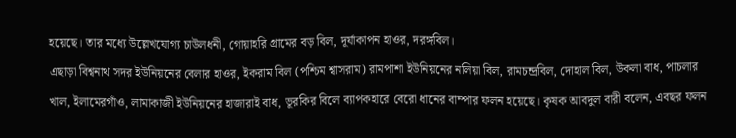হয়েছে। তার মধ্যে উল্লেখযোগ্য চাউলধনী, গোয়াহরি গ্রামের বড় বিল, দূর্যাকাপন হাওর, দরঙ্গবিল।
এছাড়া বিশ্বনাথ সদর ইউনিয়নের বেলার হাওর, ইকরাম বিল (পশ্চিম শ্বাসরাম) রামপাশা ইউনিয়নের নলিয়া বিল, রামচন্দ্রবিল, দোহাল বিল, উকলা বাধ, পাচলার খাল, ইলামেরগাঁও, লামাকাজী ইউনিয়নের হাজারাই বাধ, ভূরকির বিলে ব্যাপকহারে বেরো ধানের বাম্পার ফলন হয়েছে। কৃষক আবদুল বারী বলেন, এবছর ফলন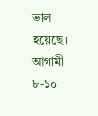ভাল হয়েছে। আগামী ৮-১০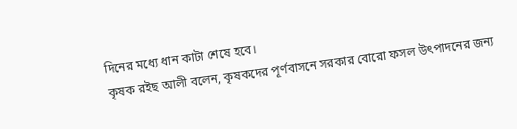দিনের মধ্যে ধান কাটা শেষে হবে।
কৃষক রইছ আলী বলেন, কৃষকদের পূর্ণবাসনে সরকার বোরো ফসল উৎপাদনের জন্য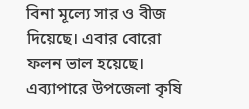বিনা মূল্যে সার ও বীজ দিয়েছে। এবার বোরো ফলন ভাল হয়েছে।
এব্যাপারে উপজেলা কৃষি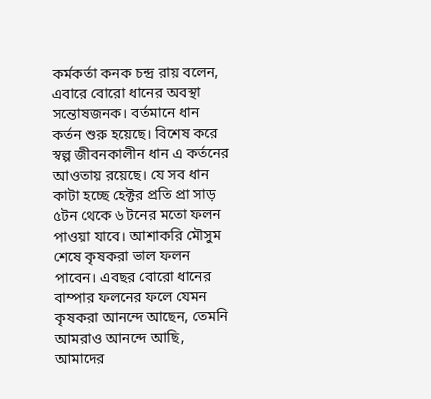কর্মকর্তা কনক চন্দ্র রায় বলেন, এবারে বোরো ধানের অবস্থা সন্তোষজনক। বর্তমানে ধান কর্তন শুরু হয়েছে। বিশেষ করে স্বল্প জীবনকালীন ধান এ কর্তনের আওতায় রয়েছে। যে সব ধান কাটা হচ্ছে হেক্টর প্রতি প্রা সাড় ৫টন থেকে ৬ টনের মতো ফলন পাওয়া যাবে। আশাকরি মৌসুম শেষে কৃষকরা ভাল ফলন পাবেন। এবছর বোরো ধানের বাম্পার ফলনের ফলে যেমন কৃষকরা আনন্দে আছেন, তেমনি আমরাও আনন্দে আছি, আমাদের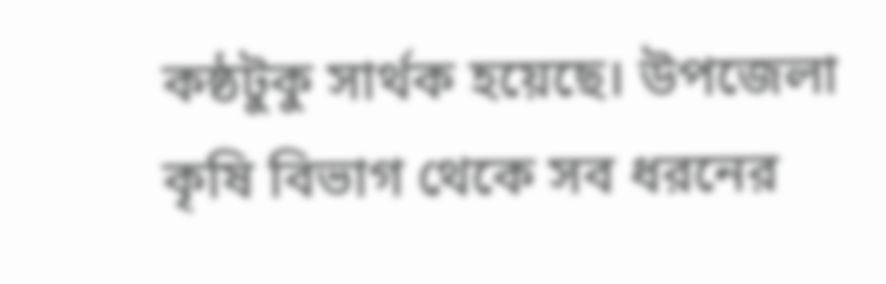কষ্ঠটুকু সার্থক হয়েছে। উপজেলা কৃষি বিভাগ থেকে সব ধরনের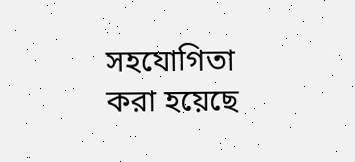সহযোগিতা করা হয়েছে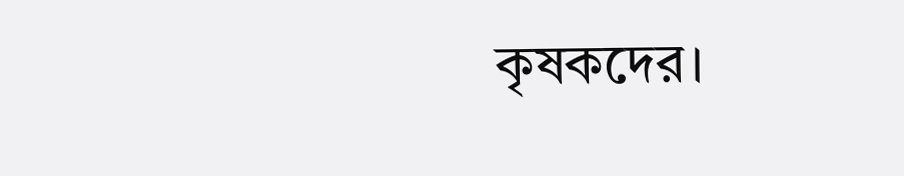কৃষকদের।